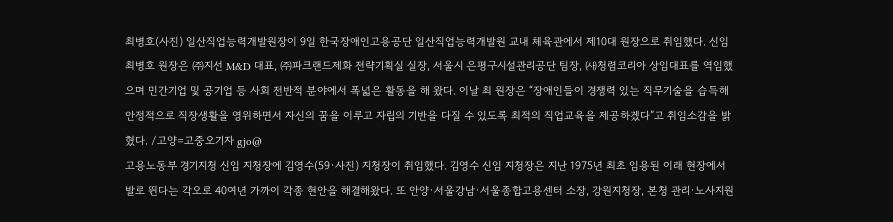최병호(사진) 일산직업능력개발원장이 9일 한국장애인고용공단 일산직업능력개발원 교내 체육관에서 제10대 원장으로 취임했다. 신임 최병호 원장은 ㈜지선 M&D 대표, ㈜파크랜드제화 전략기획실 실장, 서울시 은평구시설관리공단 팀장, ㈔청렴코리아 상임대표를 역임했으며 민간기업 및 공기업 등 사회 전반적 분야에서 폭넓은 활동을 해 왔다. 이날 최 원장은 “장애인들이 경쟁력 있는 직무기술을 습득해 안정적으로 직장생활을 영위하면서 자신의 꿈을 이루고 자립의 기반을 다질 수 있도록 최적의 직업교육을 제공하겠다”고 취임소감을 밝혔다. /고양=고중오기자 gjo@
고용노동부 경기지청 신임 지청장에 김영수(59·사진) 지청장이 취임했다. 김영수 신임 지청장은 지난 1975년 최초 임용된 이래 현장에서 발로 뛴다는 각오로 40여년 가까이 각종 현안을 해결해왔다. 또 안양·서울강남·서울종합고용센터 소장, 강원지청장, 본청 관리·노사지원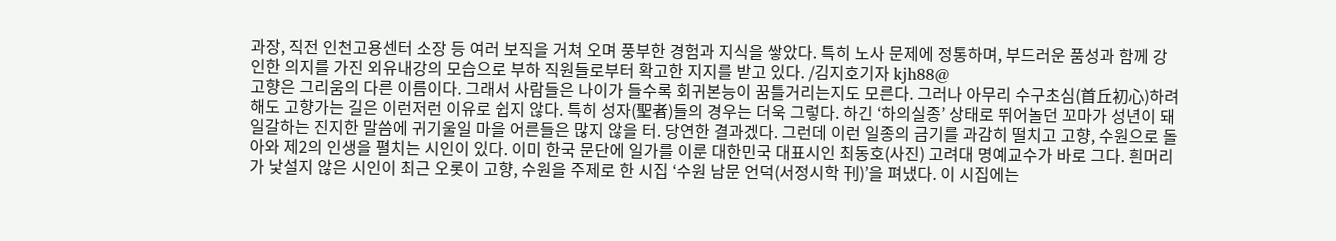과장, 직전 인천고용센터 소장 등 여러 보직을 거쳐 오며 풍부한 경험과 지식을 쌓았다. 특히 노사 문제에 정통하며, 부드러운 품성과 함께 강인한 의지를 가진 외유내강의 모습으로 부하 직원들로부터 확고한 지지를 받고 있다. /김지호기자 kjh88@
고향은 그리움의 다른 이름이다. 그래서 사람들은 나이가 들수록 회귀본능이 꿈틀거리는지도 모른다. 그러나 아무리 수구초심(首丘初心)하려 해도 고향가는 길은 이런저런 이유로 쉽지 않다. 특히 성자(聖者)들의 경우는 더욱 그렇다. 하긴 ‘하의실종’ 상태로 뛰어놀던 꼬마가 성년이 돼 일갈하는 진지한 말씀에 귀기울일 마을 어른들은 많지 않을 터. 당연한 결과겠다. 그런데 이런 일종의 금기를 과감히 떨치고 고향, 수원으로 돌아와 제2의 인생을 펼치는 시인이 있다. 이미 한국 문단에 일가를 이룬 대한민국 대표시인 최동호(사진) 고려대 명예교수가 바로 그다. 흰머리가 낯설지 않은 시인이 최근 오롯이 고향, 수원을 주제로 한 시집 ‘수원 남문 언덕(서정시학 刊)’을 펴냈다. 이 시집에는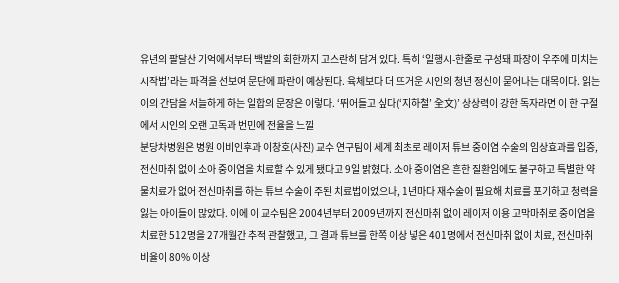유년의 팔달산 기억에서부터 백발의 회한까지 고스란히 담겨 있다. 특히 ‘일행시-한줄로 구성돼 파장이 우주에 미치는 시작법’라는 파격을 선보여 문단에 파란이 예상된다. 육체보다 더 뜨거운 시인의 청년 정신이 묻어나는 대목이다. 읽는 이의 간담을 서늘하게 하는 일합의 문장은 이렇다. ‘뛰어들고 싶다(‘지하철’ 全文)’ 상상력이 강한 독자라면 이 한 구절에서 시인의 오랜 고독과 번민에 전율을 느낄
분당차병원은 병원 이비인후과 이창호(사진) 교수 연구팀이 세계 최초로 레이저 튜브 중이염 수술의 임상효과를 입증, 전신마취 없이 소아 중이염을 치료할 수 있게 됐다고 9일 밝혔다. 소아 중이염은 흔한 질환임에도 불구하고 특별한 약물치료가 없어 전신마취를 하는 튜브 수술이 주된 치료법이었으나, 1년마다 재수술이 필요해 치료를 포기하고 청력을 잃는 아이들이 많았다. 이에 이 교수팀은 2004년부터 2009년까지 전신마취 없이 레이저 이용 고막마취로 중이염을 치료한 512명을 27개월간 추적 관찰했고, 그 결과 튜브를 한쪽 이상 넣은 401명에서 전신마취 없이 치료, 전신마취 비율이 80% 이상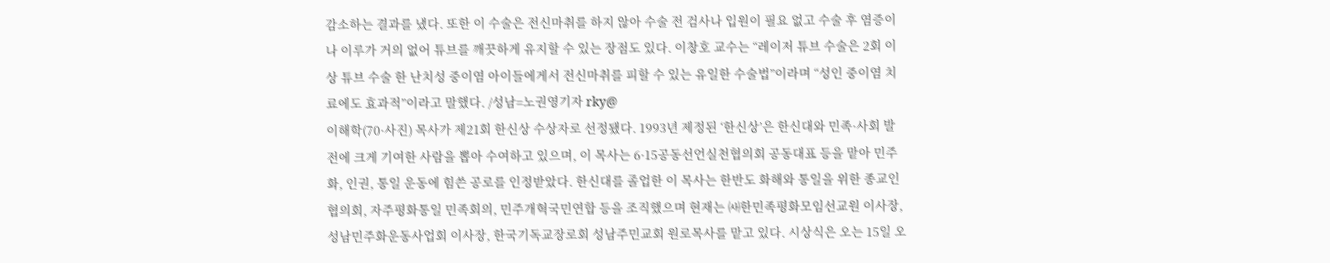감소하는 결과를 냈다. 또한 이 수술은 전신마취를 하지 않아 수술 전 검사나 입원이 필요 없고 수술 후 염증이나 이루가 거의 없어 튜브를 깨끗하게 유지할 수 있는 장점도 있다. 이창호 교수는 “레이저 튜브 수술은 2회 이상 튜브 수술 한 난치성 중이염 아이들에게서 전신마취를 피할 수 있는 유일한 수술법”이라며 “성인 중이염 치료에도 효과적”이라고 말했다. /성남=노권영기자 rky@
이해학(70·사진) 목사가 제21회 한신상 수상자로 선정됐다. 1993년 제정된 ‘한신상’은 한신대와 민족·사회 발전에 크게 기여한 사람을 뽑아 수여하고 있으며, 이 목사는 6·15공동선언실천협의회 공동대표 등을 맡아 민주화, 인권, 통일 운동에 힘쓴 공로를 인정받았다. 한신대를 졸업한 이 목사는 한반도 화해와 통일을 위한 종교인협의회, 자주평화통일 민족회의, 민주개혁국민연합 등을 조직했으며 현재는 ㈔한민족평화모임선교원 이사장, 성남민주화운동사업회 이사장, 한국기독교장로회 성남주민교회 원로목사를 맡고 있다. 시상식은 오는 15일 오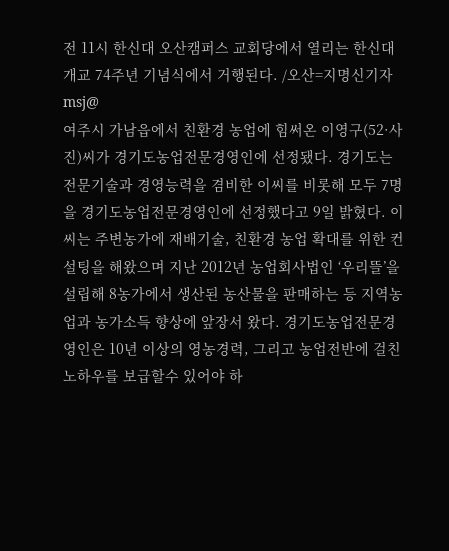전 11시 한신대 오산캠퍼스 교회당에서 열리는 한신대 개교 74주년 기념식에서 거행된다. /오산=지명신기자 msj@
여주시 가남읍에서 친환경 농업에 힘써온 이영구(52·사진)씨가 경기도농업전문경영인에 선정됐다. 경기도는 전문기술과 경영능력을 겸비한 이씨를 비롯해 모두 7명을 경기도농업전문경영인에 선정했다고 9일 밝혔다. 이씨는 주변농가에 재배기술, 친환경 농업 확대를 위한 컨설팅을 해왔으며 지난 2012년 농업회사법인 ‘우리뜰’을 설립해 8농가에서 생산된 농산물을 판매하는 등 지역농업과 농가소득 향상에 앞장서 왔다. 경기도농업전문경영인은 10년 이상의 영농경력, 그리고 농업전반에 걸친 노하우를 보급할수 있어야 하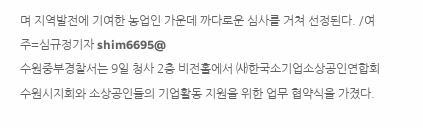며 지역발전에 기여한 농업인 가운데 까다로운 심사를 거쳐 선정된다. /여주=심규정기자 shim6695@
수원중부경찰서는 9일 청사 2층 비전홀에서 ㈔한국소기업소상공인연합회 수원시지회와 소상공인들의 기업활동 지원을 위한 업무 협약식을 가졌다.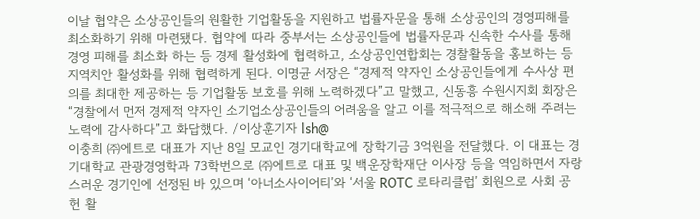이날 협약은 소상공인들의 원활한 기업활동을 지원하고 법률자문을 통해 소상공인의 경영피해를 최소화하기 위해 마련됐다. 협약에 따라 중부서는 소상공인들에 법률자문과 신속한 수사를 통해 경영 피해를 최소화 하는 등 경제 활성화에 협력하고, 소상공인연합회는 경찰활동을 홍보하는 등 지역치안 활성화를 위해 협력하게 된다. 이명균 서장은 “경제적 약자인 소상공인들에게 수사상 편의를 최대한 제공하는 등 기업활동 보호를 위해 노력하겠다”고 말했고, 신동흥 수원시지회 회장은 “경찰에서 먼저 경제적 약자인 소기업소상공인들의 어려움을 알고 이를 적극적으로 해소해 주려는 노력에 감사하다”고 화답했다. /이상훈기자 lsh@
이충희 ㈜에트로 대표가 지난 8일 모교인 경기대학교에 장학기금 3억원을 전달했다. 이 대표는 경기대학교 관광경영학과 73학번으로 ㈜에트로 대표 및 백운장학재단 이사장 등을 역임하면서 자랑스러운 경기인에 선정된 바 있으며 ‘아너소사이어티’와 ‘서울 ROTC 로타리클럽’ 회원으로 사회 공헌 활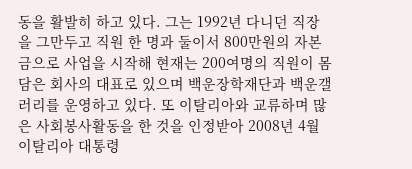동을 활발히 하고 있다. 그는 1992년 다니던 직장을 그만두고 직원 한 명과 둘이서 800만원의 자본금으로 사업을 시작해 현재는 200여명의 직원이 몸담은 회사의 대표로 있으며 백운장학재단과 백운갤러리를 운영하고 있다. 또 이탈리아와 교류하며 많은 사회봉사활동을 한 것을 인정받아 2008년 4월 이탈리아 대통령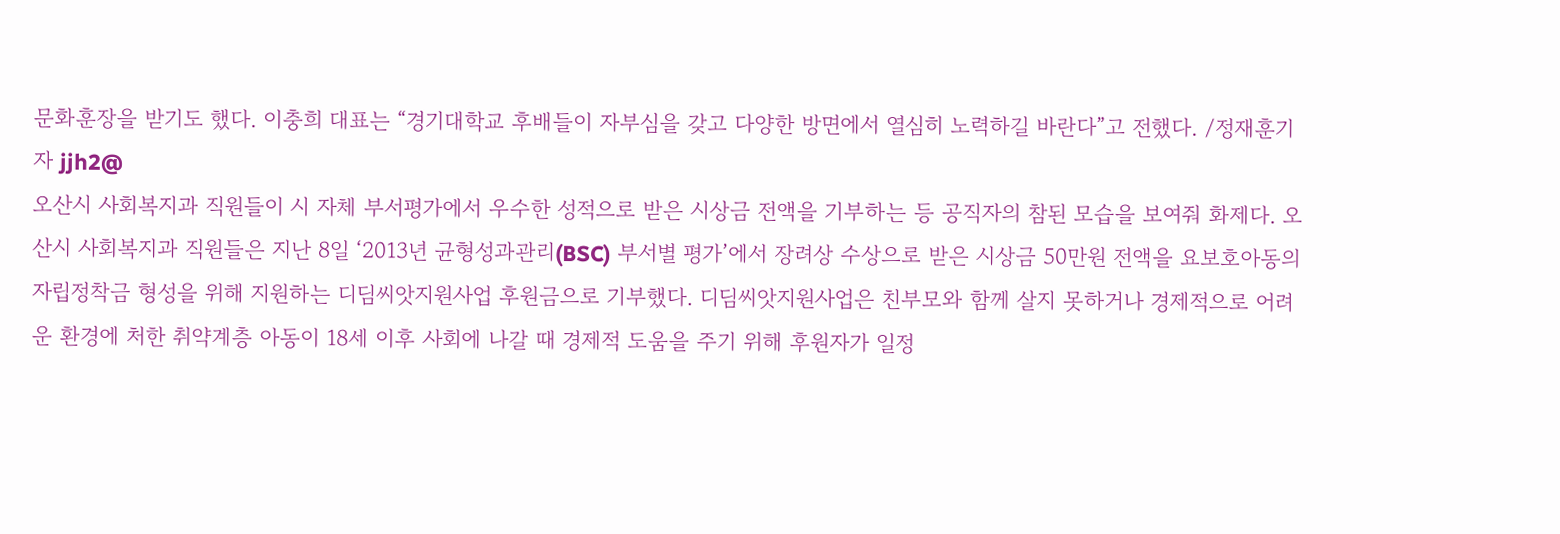문화훈장을 받기도 했다. 이충희 대표는 “경기대학교 후배들이 자부심을 갖고 다양한 방면에서 열심히 노력하길 바란다”고 전했다. /정재훈기자 jjh2@
오산시 사회복지과 직원들이 시 자체 부서평가에서 우수한 성적으로 받은 시상금 전액을 기부하는 등 공직자의 참된 모습을 보여줘 화제다. 오산시 사회복지과 직원들은 지난 8일 ‘2013년 균형성과관리(BSC) 부서별 평가’에서 장려상 수상으로 받은 시상금 50만원 전액을 요보호아동의 자립정착금 형성을 위해 지원하는 디딤씨앗지원사업 후원금으로 기부했다. 디딤씨앗지원사업은 친부모와 함께 살지 못하거나 경제적으로 어려운 환경에 처한 취약계층 아동이 18세 이후 사회에 나갈 때 경제적 도움을 주기 위해 후원자가 일정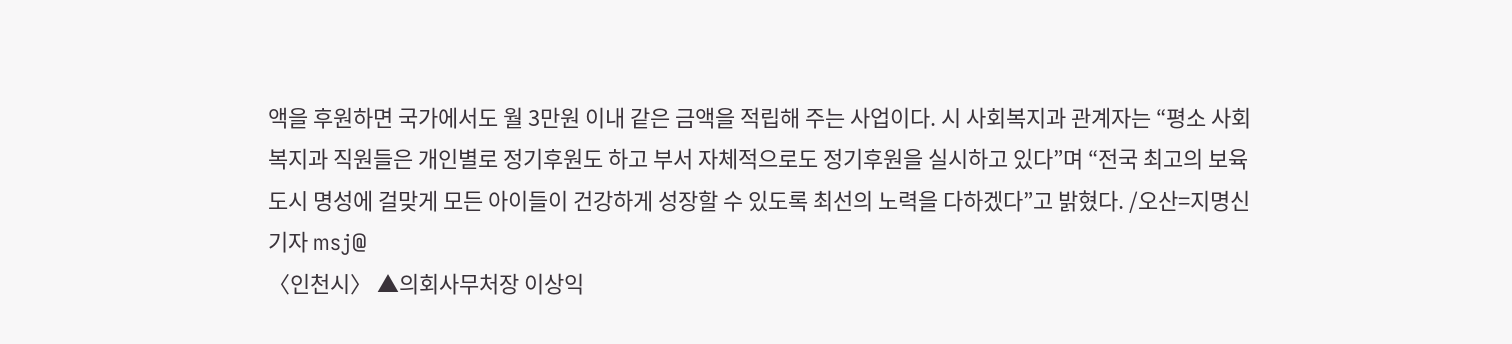액을 후원하면 국가에서도 월 3만원 이내 같은 금액을 적립해 주는 사업이다. 시 사회복지과 관계자는 “평소 사회복지과 직원들은 개인별로 정기후원도 하고 부서 자체적으로도 정기후원을 실시하고 있다”며 “전국 최고의 보육도시 명성에 걸맞게 모든 아이들이 건강하게 성장할 수 있도록 최선의 노력을 다하겠다”고 밝혔다. /오산=지명신기자 msj@
〈인천시〉 ▲의회사무처장 이상익